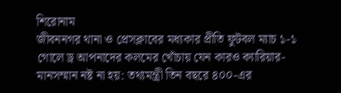শিরোনাম
জীবননগর থানা ও প্রেসক্লাবের মধ্যকার প্রীতি ফুটবল ম্যাচ ১-১ গোলে ড্র আপনাদের কলমের খোঁচায় যেন কারও ক্যারিয়ার-মানসম্মান নষ্ট না হয়: তথ্যমন্ত্রী তিন বছরে ৪০০-এর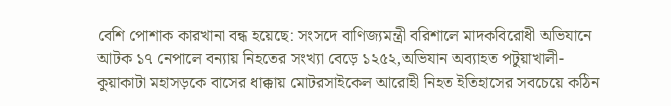বেশি পোশাক কারখানা বন্ধ হয়েছে: সংসদে বাণিজ্যমন্ত্রী বরিশালে মাদকবিরোধী অভিযানে আটক ১৭ নেপালে বন্যায় নিহতের সংখ্যা বেড়ে ১২৫২,অভিযান অব্যাহত পটুয়াখালী-কুয়াকাটা মহাসড়কে বাসের ধাক্কায় মোটরসাইকেল আরোহী নিহত ইতিহাসের সবচেয়ে কঠিন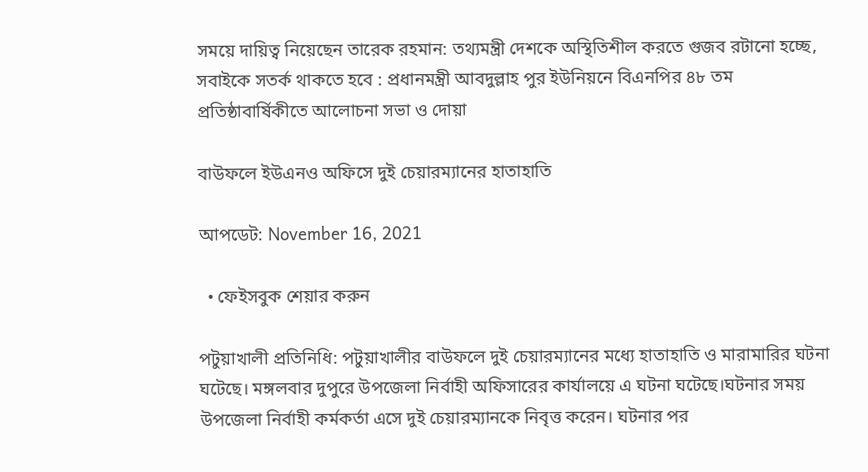সময়ে দায়িত্ব নিয়েছেন তারেক রহমান: তথ্যমন্ত্রী দেশকে অস্থিতিশীল করতে গুজব রটানো হচ্ছে, সবাইকে সতর্ক থাকতে হবে : প্রধানমন্ত্রী আবদুল্লাহ পুর ইউনিয়নে বিএনপির ৪৮ তম প্রতিষ্ঠাবার্ষিকীতে আলোচনা সভা ও দোয়া

বাউফলে ইউএনও অফিসে দুই চেয়ারম্যানের হাতাহাতি

আপডেট: November 16, 2021

  • ফেইসবুক শেয়ার করুন

পটুয়াখালী প্রতিনিধি: পটুয়াখালীর বাউফলে দুই চেয়ারম্যানের মধ্যে হাতাহাতি ও মারামারির ঘটনা ঘটেছে। মঙ্গলবার দুপুরে উপজেলা নির্বাহী অফিসারের কার্যালয়ে এ ঘটনা ঘটেছে।ঘটনার সময় উপজেলা নির্বাহী কর্মকর্তা এসে দুই চেয়ারম্যানকে নিবৃত্ত করেন। ঘটনার পর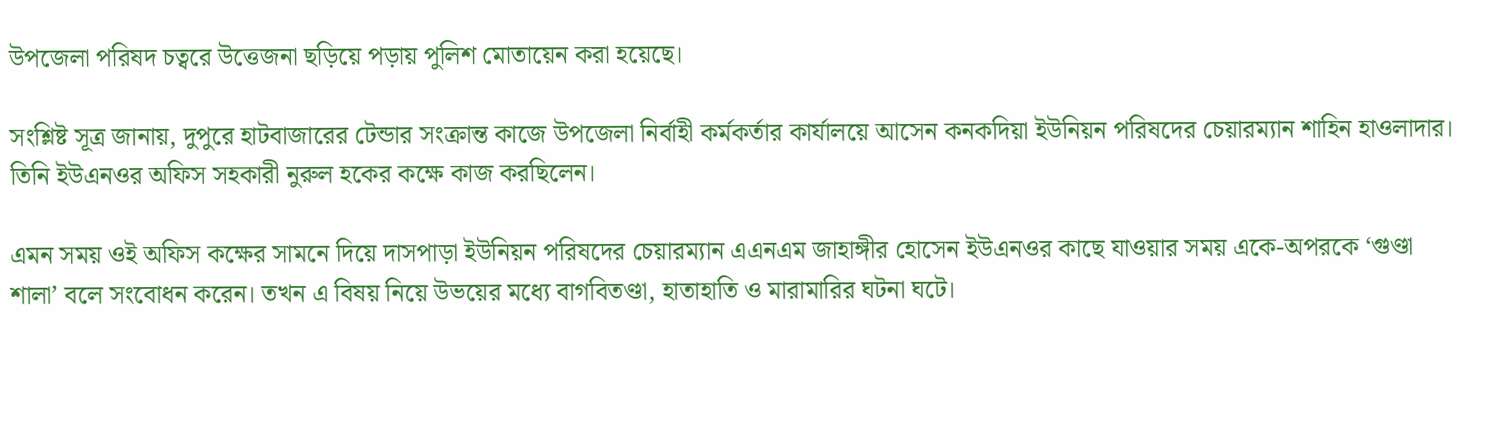উপজেলা পরিষদ চত্বরে উত্তেজনা ছড়িয়ে পড়ায় পুলিশ মোতায়েন করা হয়েছে।

সংশ্লিষ্ট সূত্র জানায়, দুপুরে হাটবাজারের টেন্ডার সংক্রান্ত কাজে উপজেলা নির্বাহী কর্মকর্তার কার্যালয়ে আসেন কনকদিয়া ইউনিয়ন পরিষদের চেয়ারম্যান শাহিন হাওলাদার। তিনি ইউএনওর অফিস সহকারী নুরুল হকের কক্ষে কাজ করছিলেন।

এমন সময় ওই অফিস কক্ষের সামনে দিয়ে দাসপাড়া ইউনিয়ন পরিষদের চেয়ারম্যান এএনএম জাহাঙ্গীর হোসেন ইউএনওর কাছে যাওয়ার সময় একে-অপরকে ‘গুণ্ডা শালা’ বলে সংবোধন করেন। তখন এ বিষয় নিয়ে উভয়ের মধ্যে বাগবিতণ্ডা, হাতাহাতি ও মারামারির ঘটনা ঘটে।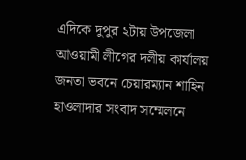এদিকে দুপুর ২টায় উপজেলা আওয়ামী লীগের দলীয় কার্যালয় জনতা ভবনে চেয়ারম্যান শাহিন হাওলাদার সংবাদ সম্মেলনে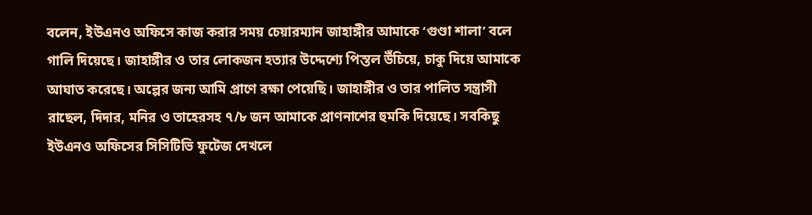বলেন, ইউএনও অফিসে কাজ করার সময় চেয়ারম্যান জাহাঙ্গীর আমাকে ‘গুণ্ডা শালা’ বলে গালি দিয়েছে। জাহাঙ্গীর ও তার লোকজন হত্যার উদ্দেশ্যে পিস্তল উঁচিয়ে, চাকু দিয়ে আমাকে আঘাত করেছে। অল্পের জন্য আমি প্রাণে রক্ষা পেয়েছি। জাহাঙ্গীর ও তার পালিত সন্ত্রাসী রাছেল, দিদার, মনির ও তাহেরসহ ৭/৮ জন আমাকে প্রাণনাশের হুমকি দিয়েছে। সবকিছু ইউএনও অফিসের সিসিটিভি ফুটেজ দেখলে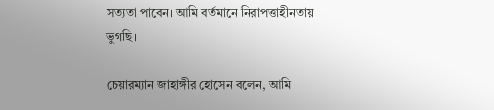সত্যতা পাবেন। আমি বর্তমানে নিরাপত্তাহীনতায় ভুগছি।

চেয়ারম্যান জাহাঙ্গীর হোসেন বলেন, আমি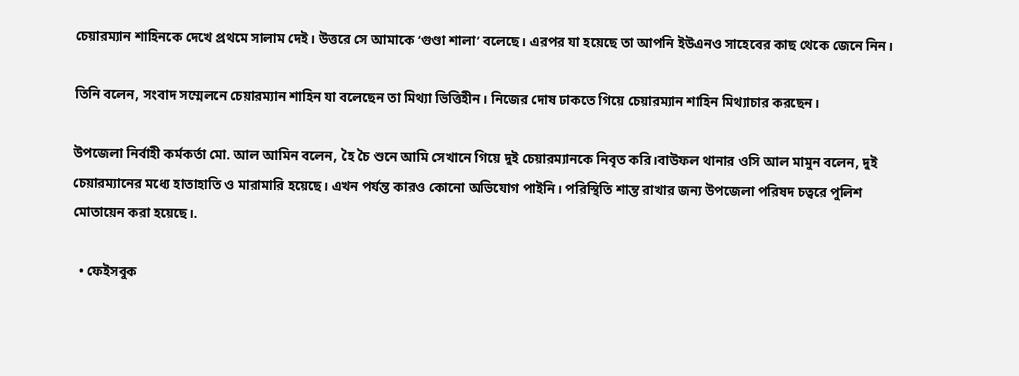চেয়ারম্যান শাহিনকে দেখে প্রথমে সালাম দেই। উত্তরে সে আমাকে ‘গুণ্ডা শালা’ বলেছে। এরপর যা হয়েছে তা আপনি ইউএনও সাহেবের কাছ থেকে জেনে নিন।

তিনি বলেন, সংবাদ সম্মেলনে চেয়ারম্যান শাহিন যা বলেছেন তা মিথ্যা ভিত্তিহীন। নিজের দোষ ঢাকতে গিয়ে চেয়ারম্যান শাহিন মিথ্যাচার করছেন।

উপজেলা নির্বাহী কর্মকর্তা মো. আল আমিন বলেন, হৈ চৈ শুনে আমি সেখানে গিয়ে দুই চেয়ারম্যানকে নিবৃত করি।বাউফল থানার ওসি আল মামুন বলেন, দুই চেয়ারম্যানের মধ্যে হাতাহাতি ও মারামারি হয়েছে। এখন পর্যন্ত কারও কোনো অভিযোগ পাইনি। পরিস্থিতি শান্ত রাখার জন্য উপজেলা পরিষদ চত্বরে পুলিশ মোতায়েন করা হয়েছে।.

  • ফেইসবুক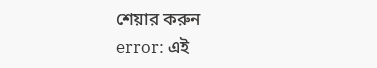শেয়ার করুন
error: এই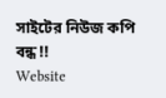সাইটের নিউজ কপি বন্ধ !!
Website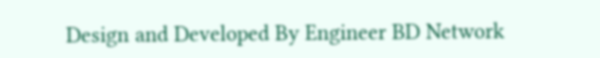Design and Developed By Engineer BD Network